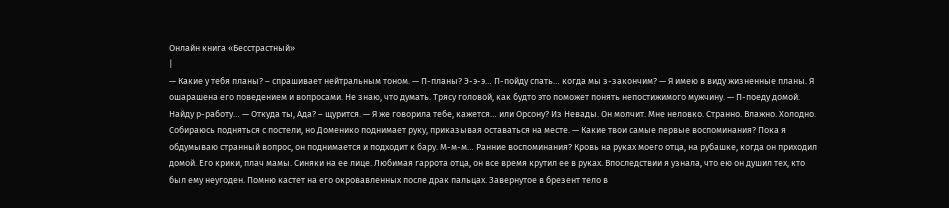Онлайн книга «Бесстрастный»
|
— Какие у тебя планы? – спрашивает нейтральным тоном. — П-планы? Э-э-э… П-пойду спать… когда мы з-закончим? — Я имею в виду жизненные планы. Я ошарашена его поведением и вопросами. Не знаю, что думать. Трясу головой, как будто это поможет понять непостижимого мужчину. — П-поеду домой. Найду р-работу… — Откуда ты, Ада? – щурится. — Я же говорила тебе, кажется… или Орсону? Из Невады. Он молчит. Мне неловко. Странно. Влажно. Холодно. Собираюсь подняться с постели, но Доменико поднимает руку, приказывая оставаться на месте. — Какие твои самые первые воспоминания? Пока я обдумываю странный вопрос, он поднимается и подходит к бару. М-м-м… Ранние воспоминания? Кровь на руках моего отца, на рубашке, когда он приходил домой. Его крики, плач мамы. Синяки на ее лице. Любимая гаррота отца, он все время крутил ее в руках. Впоследствии я узнала, что ею он душил тех, кто был ему неугоден. Помню кастет на его окровавленных после драк пальцах. Завернутое в брезент тело в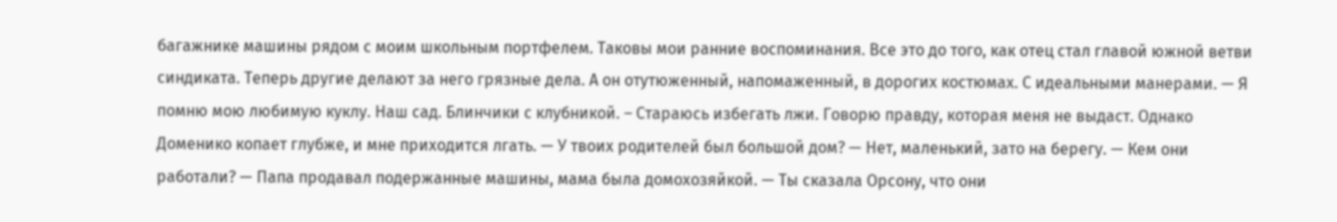багажнике машины рядом с моим школьным портфелем. Таковы мои ранние воспоминания. Все это до того, как отец стал главой южной ветви синдиката. Теперь другие делают за него грязные дела. А он отутюженный, напомаженный, в дорогих костюмах. С идеальными манерами. — Я помню мою любимую куклу. Наш сад. Блинчики с клубникой. – Стараюсь избегать лжи. Говорю правду, которая меня не выдаст. Однако Доменико копает глубже, и мне приходится лгать. — У твоих родителей был большой дом? — Нет, маленький, зато на берегу. — Кем они работали? — Папа продавал подержанные машины, мама была домохозяйкой. — Ты сказала Орсону, что они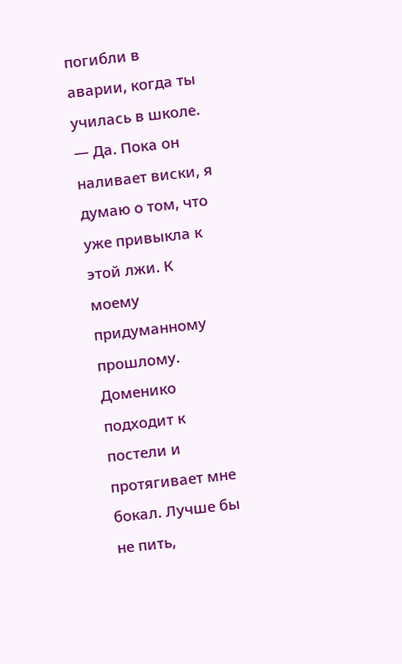погибли в аварии, когда ты училась в школе. — Да. Пока он наливает виски, я думаю о том, что уже привыкла к этой лжи. К моему придуманному прошлому. Доменико подходит к постели и протягивает мне бокал. Лучше бы не пить,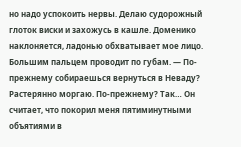но надо успокоить нервы. Делаю судорожный глоток виски и захожусь в кашле. Доменико наклоняется, ладонью обхватывает мое лицо. Большим пальцем проводит по губам. — По-прежнему собираешься вернуться в Неваду? Растерянно моргаю. По-прежнему? Так… Он считает, что покорил меня пятиминутными объятиями в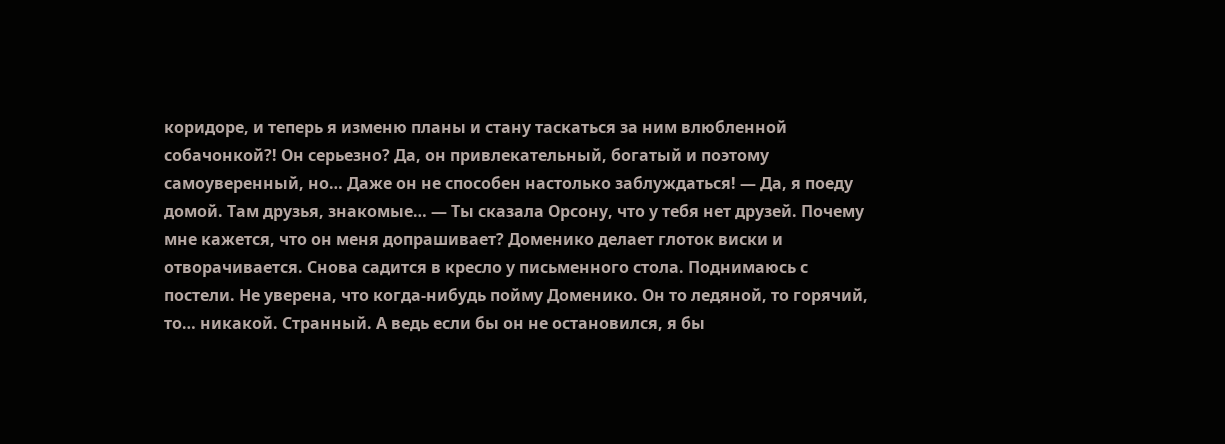коридоре, и теперь я изменю планы и стану таскаться за ним влюбленной собачонкой?! Он серьезно? Да, он привлекательный, богатый и поэтому самоуверенный, но… Даже он не способен настолько заблуждаться! — Да, я поеду домой. Там друзья, знакомые… — Ты сказала Орсону, что у тебя нет друзей. Почему мне кажется, что он меня допрашивает? Доменико делает глоток виски и отворачивается. Снова садится в кресло у письменного стола. Поднимаюсь с постели. Не уверена, что когда-нибудь пойму Доменико. Он то ледяной, то горячий, то… никакой. Странный. А ведь если бы он не остановился, я бы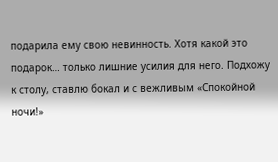подарила ему свою невинность. Хотя какой это подарок… только лишние усилия для него. Подхожу к столу, ставлю бокал и с вежливым «Спокойной ночи!»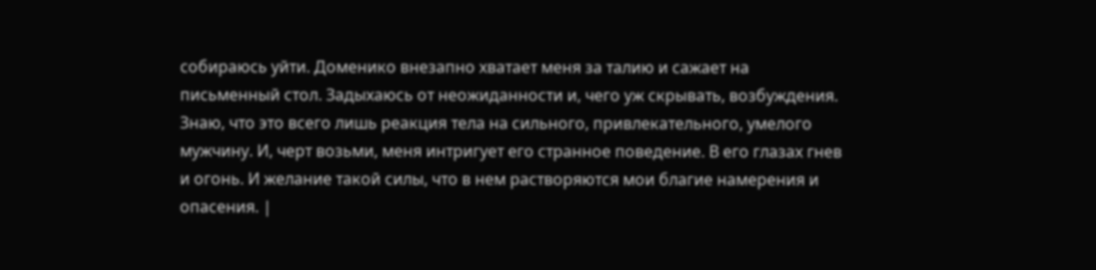собираюсь уйти. Доменико внезапно хватает меня за талию и сажает на письменный стол. Задыхаюсь от неожиданности и, чего уж скрывать, возбуждения. Знаю, что это всего лишь реакция тела на сильного, привлекательного, умелого мужчину. И, черт возьми, меня интригует его странное поведение. В его глазах гнев и огонь. И желание такой силы, что в нем растворяются мои благие намерения и опасения. |